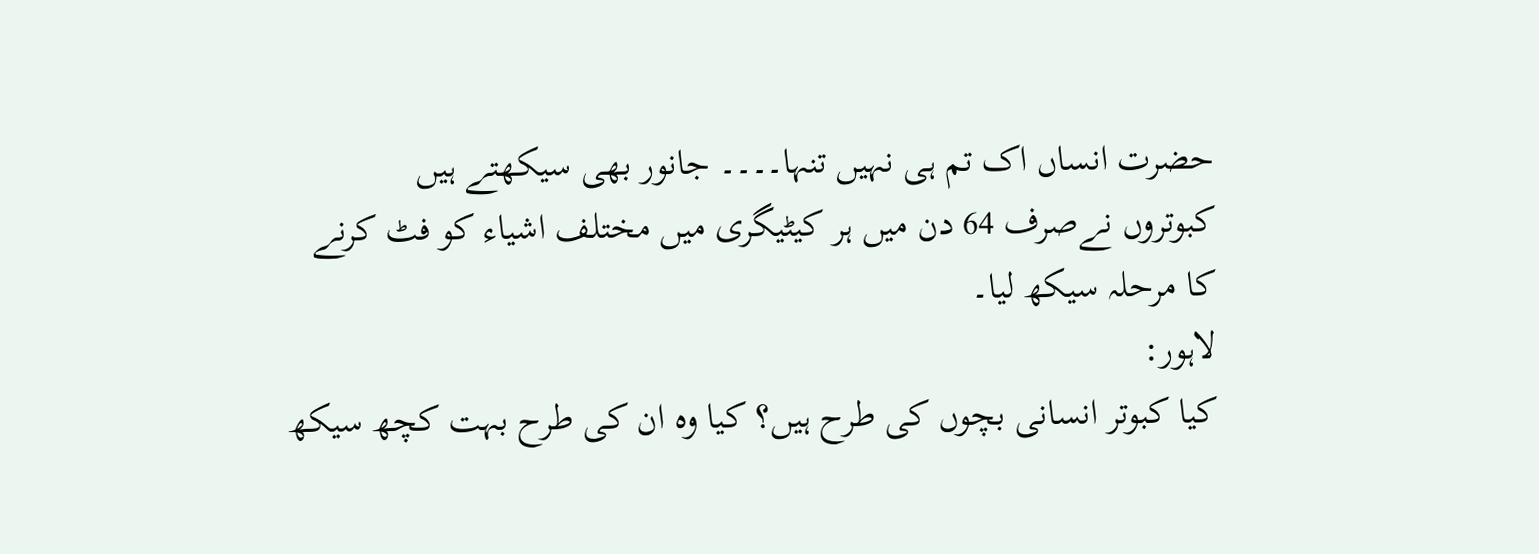حضرت انساں اک تم ہی نہیں تنہا۔۔۔۔ جانور بھی سیکھتے ہیں
کبوتروں نےصرف 64 دن میں ہر کیٹیگری میں مختلف اشیاء کو فٹ کرنے کا مرحلہ سیکھ لیا۔
لاہور:
کیا کبوتر انسانی بچوں کی طرح ہیں؟ کیا وہ ان کی طرح بہت کچھ سیکھ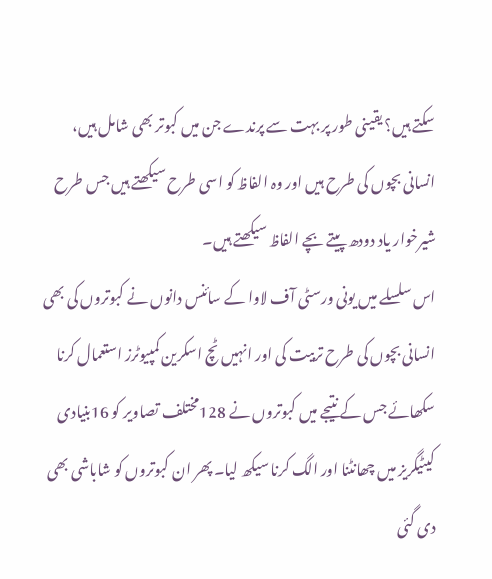سکتے ہیں؟ یقینی طور پر بہت سے پرندے جن میں کبوتر بھی شامل ہیں، انسانی بچوں کی طرح ہیں اور وہ الفاظ کو اسی طرح سیکھتے ہیں جس طرح شیرخوار یاد دودھ پیتے بچے الفاظ سیکھتے ہیں۔
اس سلسلے میں یونی ورسٹی آف لاوا کے سائنس دانوں نے کبوتروں کی بھی انسانی بچوں کی طرح تربیت کی اور انہیں ٹچ اسکرین کمپیوٹرز استعمال کرنا سکھائے جس کے نتیجے میں کبوتروں نے 128مختلف تصاویر کو 16بنیادی کیٹیگریز میں چھانٹنا اور الگ کرنا سیکھ لیا۔ پھر ان کبوتروں کو شاباشی بھی دی گئی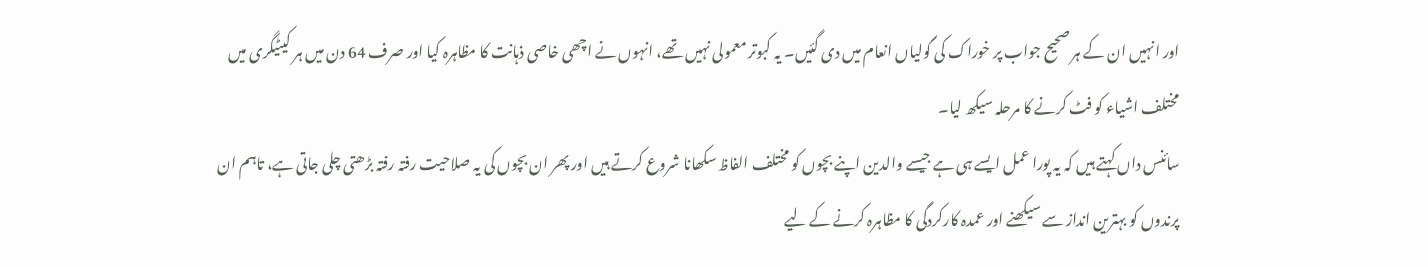اور انہیں ان کے ہر صحیح جواب پر خوراک کی گولیاں انعام میں دی گئیں۔ یہ کبوتر معمولی نہیں تھے، انہوں نے اچھی خاصی ذہانت کا مظاہرہ کیا اور صرف 64 دن میں ہر کیٹیگری میں مختلف اشیاء کو فٹ کرنے کا مرحلہ سیکھ لیا۔
سائنس داں کہتے ہیں کہ یہ پورا عمل ایسے ہی ہے جیسے والدین اپنے بچوں کو مختلف الفاظ سکھانا شروع کرتے ہیں اور پھر ان بچوں کی یہ صلاحیت رفتہ رفتہ بڑھتی چلی جاتی ہے، تاہم ان پرندوں کو بہترین انداز سے سیکھنے اور عمدہ کارکردگی کا مظاہرہ کرنے کے لیے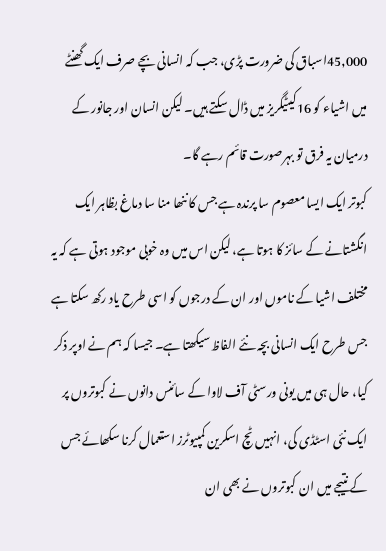45,000اسباق کی ضرورت پڑی، جب کہ انسانی بچے صرف ایک گھنٹے میں اشیاء کو 16کیٹیگریز میں ڈال سکتے ہیں۔ لیکن انسان اور جانور کے درمیان یہ فرق تو بہرصورت قائم رہے گا۔
کبوتر ایک ایسا معصوم سا پرندہ ہے جس کا ننھا منا سا دماغ بظاہر ایک انگشتانے کے سائز کا ہوتا ہے، لیکن اس میں وہ خوبی موجود ہوتی ہے کہ یہ مختلف اشیا کے ناموں اور ان کے درجوں کو اسی طرح یاد رکھ سکتا ہے جس طرح ایک انسانی بچہ نئے الفاظ سیکھتا ہے۔ جیسا کہ ہم نے اوپر ذکر کیا، حال ہی میں یونی ورسٹی آف لاوا کے سائنس دانوں نے کبوتروں پر ایک نئی اسٹڈی کی، انہیں ٹچ اسکرین کمپیوٹرز استعمال کرنا سکھائے جس کے نتیجے میں ان کبوتروں نے بھی ان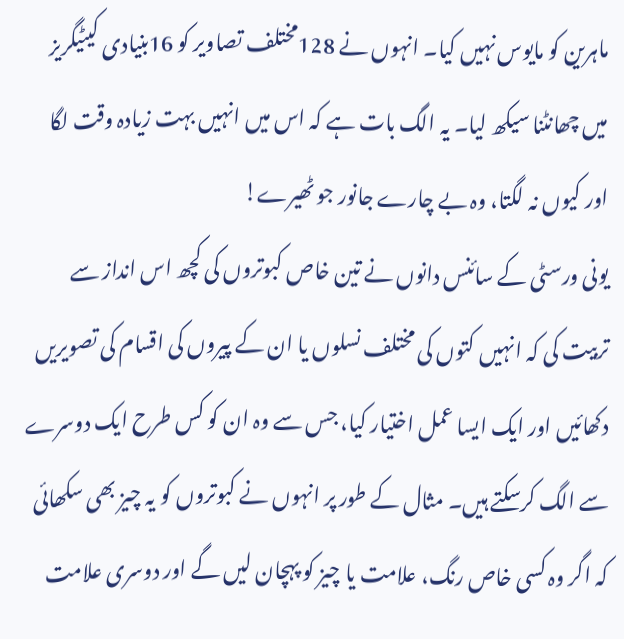ماہرین کو مایوس نہیں کیا۔ انہوں نے 128مختلف تصاویر کو 16بنیادی کیٹیگریز میں چھانٹنا سیکھ لیا۔ یہ الگ بات ہے کہ اس میں انہیں بہت زیادہ وقت لگا اور کیوں نہ لگتا، وہ بے چارے جانور جو ٹھیرے!
یونی ورسٹی کے سائنس دانوں نے تین خاص کبوتروں کی کچھ اس انداز سے تربیت کی کہ انہیں کتوں کی مختلف نسلوں یا ان کے پیروں کی اقسام کی تصویریں دکھائیں اور ایک ایسا عمل اختیار کیا، جس سے وہ ان کو کس طرح ایک دوسرے سے الگ کرسکتے ہیں۔ مثال کے طور پر انہوں نے کبوتروں کو یہ چیز بھی سکھائی کہ اگر وہ کسی خاص رنگ، علامت یا چیز کو پہچان لیں گے اور دوسری علامت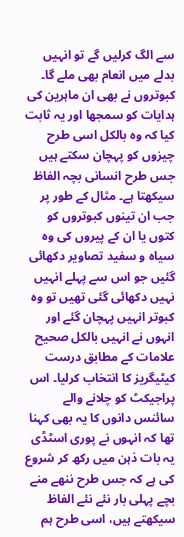سے الگ کرلیں گے تو انہیں بدلے میں انعام بھی ملے گا۔
کبوتروں نے بھی ان ماہرین کی ہدایات کو سمجھا اور یہ ثابت کیا کہ وہ بالکل اسی طرح چیزوں کو پہچان سکتے ہیں جس طرح انسانی بچہ الفاظ سیکھتا ہے۔ مثال کے طور پر جب ان تینوں کبوتروں کو کتوں یا ان کے پیروں کی وہ سیاہ و سفید تصاویر دکھائی گئیں جو اس سے پہلے انہیں نہیں دکھائی گئی تھیں تو وہ کبوتر انہیں پہچان گئے اور انہوں نے انہیں بالکل صحیح علامات کے مطابق درست کیٹیگریز کا انتخاب کرلیا۔ اس پراجیکٹ کو چلانے والے سائنس دانوں کا یہ بھی کہنا تھا کہ انہوں نے پوری اسٹڈی یہ بات ذہن میں رکھ کر شروع کی ہے کہ جس طرح ننھے منے بچے پہلی بار نئے نئے الفاظ سیکھتے ہیں، اسی طرح ہم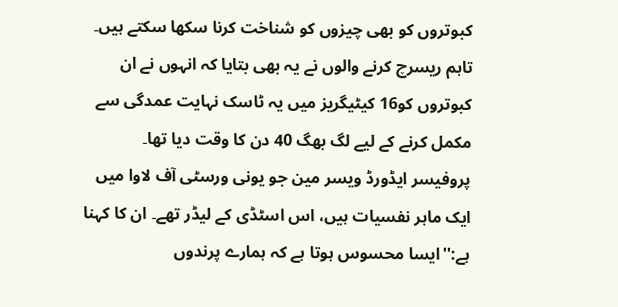کبوتروں کو بھی چیزوں کو شناخت کرنا سکھا سکتے ہیں۔
تاہم ریسرچ کرنے والوں نے یہ بھی بتایا کہ انہوں نے ان کبوتروں کو16 کیٹیگریز میں یہ ٹاسک نہایت عمدگی سے مکمل کرنے کے لیے لگ بھگ 40 دن کا وقت دیا تھا۔
پروفیسر ایڈورڈ ویسر مین جو یونی ورسٹی آف لاوا میں ایک ماہر نفسیات ہیں، اس اسٹڈی کے لیڈر تھے۔ ان کا کہنا ہے:''ایسا محسوس ہوتا ہے کہ ہمارے پرندوں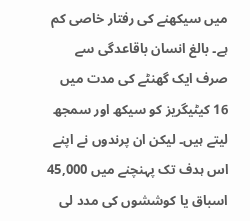میں سیکھنے کی رفتار خاصی کم ہے۔ بالغ انسان باقاعدگی سے صرف ایک گھنٹے کی مدت میں 16 کیٹیگریز کو سیکھ اور سمجھ لیتے ہیں۔ لیکن ان پرندوں نے اپنے اس ہدف تک پہنچنے میں 45,000 اسباق یا کوششوں کی مدد لی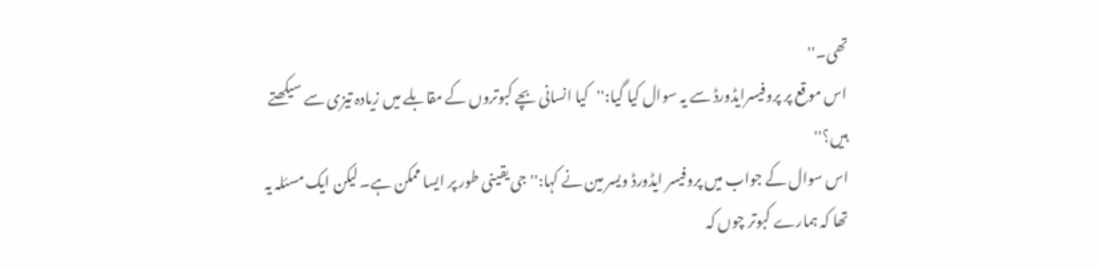تھی۔''
اس موقع پر پروفیسرایڈورڈ سے یہ سوال کیا گیا:''کیا انسانی بچے کبوتروں کے مقابلے میں زیادہ تیزی سے سیکھتے ہیں؟''
اس سوال کے جواب میں پروفیسر ایڈورڈ ویسر مین نے کہا:''جی یقینی طور پر ایسا ممکن ہے۔ لیکن ایک مسئلہ یہ تھا کہ ہمارے کبوتر چوں کہ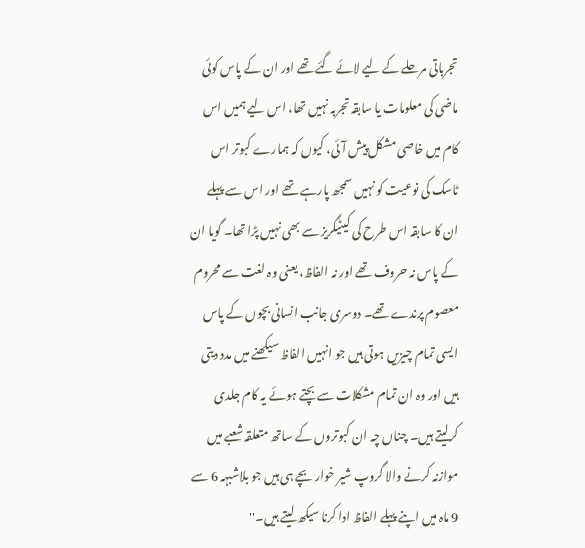تجرباتی مرحلے کے لیے لائے گئے تھے اور ان کے پاس کوئی ماضی کی معلومات یا سابقہ تجربہ نہیں تھا، اس لیے ہمیں اس کام میں خاصی مشکل پیش آئی، کیوں کہ ہمارے کبوتر اس ٹاسک کی نوعیت کو نہیں سمجھ پارہے تھے اور اس سے پہلے ان کا سابقہ اس طرح کی کیٹیگریز سے بھی نہیں پڑا تھا۔ گویا ان کے پاس نہ حروف تھے اور نہ الفاظ، یعنی وہ لغت سے محروم معصوم پرندے تھے۔ دوسری جانب انسانی بچوں کے پاس ایسی تمام چیزیں ہوتی ہیں جو انہیں الفاظ سیکھنے میں مدد دیتی ہیں اور وہ ان تمام مشکلات سے بچتے ہوئے یہ کام جلدی کرلیتے ہیں۔ چناں چہ ان کبوتروں کے ساتھ متعلقہ شعبے میں موازنہ کرنے والا گروپ شیر خوار بچے ہی ہیں جو بلاشبہہ 6 سے 9 ماہ میں اپنے پہلے الفاظ ادا کرنا سیکھ لیتے ہیں۔''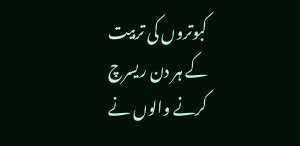کبوتروں کی تربیت کے ہر دن ریسرچ کرنے والوں نے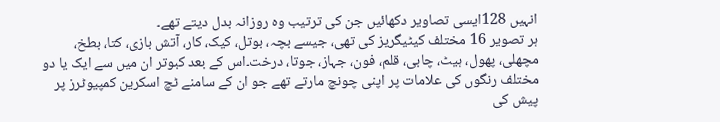انہیں 128ایسی تصاویر دکھائیں جن کی ترتیب وہ روزانہ بدل دیتے تھے۔
ہر تصویر 16 مختلف کیٹیگریز کی تھی، جیسے بچہ، بوتل، کیک، کار، آتش بازی، کتا، بطخ، مچھلی، پھول، ہیٹ، چابی، قلم، فون، جہاز، جوتا، درخت۔اس کے بعد کبوتر ان میں سے ایک یا دو مختلف رنگوں کی علامات پر اپنی چونچ مارتے تھے جو ان کے سامنے ٹچ اسکرین کمپیوٹرز پر پیش کی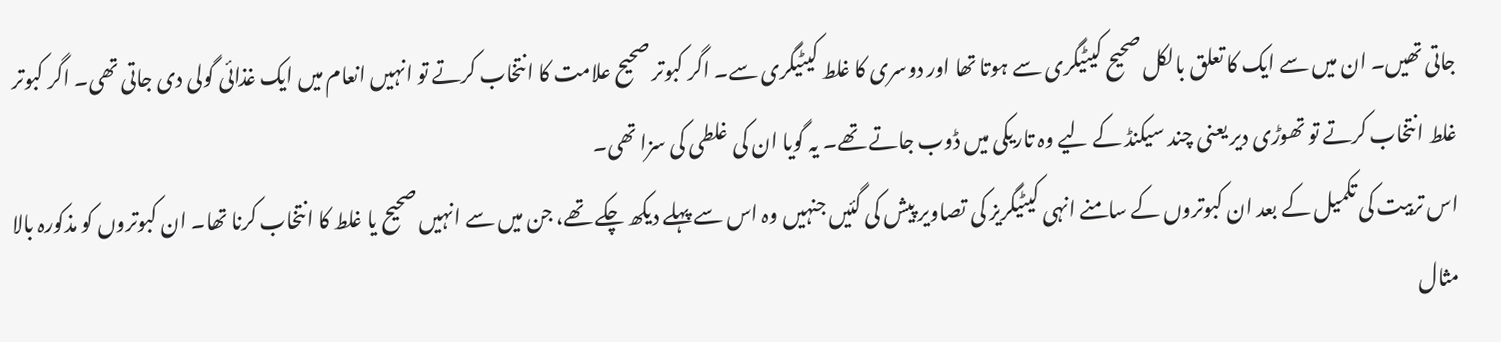جاتی تھیں۔ ان میں سے ایک کا تعلق بالکل صحیح کیٹیگری سے ہوتا تھا اور دوسری کا غلط کیٹیگری سے۔ اگر کبوتر صحیح علامت کا انتخاب کرتے تو انہیں انعام میں ایک غذائی گولی دی جاتی تھی۔ اگر کبوتر غلط انتخاب کرتے تو تھوڑی دیر یعنی چند سیکنڈ کے لیے وہ تاریکی میں ڈوب جاتے تھے۔ یہ گویا ان کی غلطی کی سزا تھی۔
اس تربیت کی تکمیل کے بعد ان کبوتروں کے سامنے انہی کیٹیگریز کی تصاویر پیش کی گئیں جنہیں وہ اس سے پہلے دیکھ چکے تھے، جن میں سے انہیں صحیح یا غلط کا انتخاب کرنا تھا۔ ان کبوتروں کو مذکورہ بالا مثال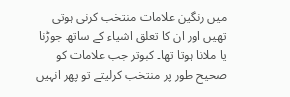میں رنگین علامات منتخب کرنی ہوتی تھیں اور ان کا تعلق اشیاء کے ساتھ جوڑنا یا ملانا ہوتا تھا۔ کبوتر جب علامات کو صحیح طور پر منتخب کرلیتے تو پھر انہیں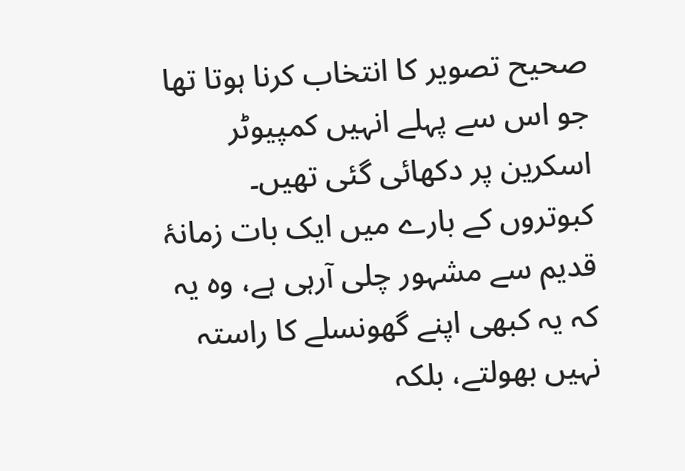صحیح تصویر کا انتخاب کرنا ہوتا تھا جو اس سے پہلے انہیں کمپیوٹر اسکرین پر دکھائی گئی تھیں۔
کبوتروں کے بارے میں ایک بات زمانۂ قدیم سے مشہور چلی آرہی ہے، وہ یہ کہ یہ کبھی اپنے گھونسلے کا راستہ نہیں بھولتے، بلکہ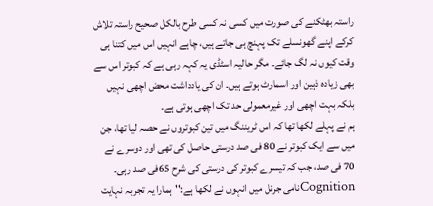راستہ بھٹکنے کی صورت میں کسی نہ کسی طرح بالکل صحیح راستہ تلاش کرکے اپنے گھونسلے تک پہنچ ہی جاتے ہیں، چاہے انہیں اس میں کتنا ہی وقت کیوں نہ لگ جائے۔ مگر حالیہ اسٹڈی یہ کہہ رہی ہے کہ کبوتر اس سے بھی زیادہ ذہین اور اسمارٹ ہوتے ہیں۔ ان کی یادداشت محض اچھی نہیں بلکہ بہت اچھی اور غیرمعمولی حد تک اچھی ہوتی ہے۔
ہم نے پہلے لکھا تھا کہ اس ٹریننگ میں تین کبوتروں نے حصہ لیا تھا، جن میں سے ایک کبوتر نے 80 فی صد درستی حاصل کی تھی اور دوسرے نے 70 فی صد، جب کہ تیسرے کبوتر کی درستی کی شرح 65فی صد رہی۔
Cognitionنامی جرنل میں انہوں نے لکھا ہے:''ہمارا یہ تجربہ نہایت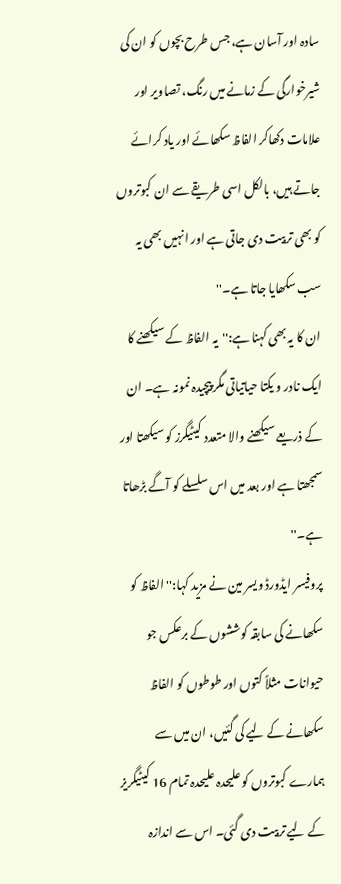سادہ اور آسان ہے، جس طرح بچوں کو ان کی شیرخوارگی کے زمانے میں رنگ، تصاویر اور علامات دکھاکر الفاظ سکھائے اور یاد کرائے جاتے ہیں، بالکل اسی طریقے سے ان کبوتروں کو بھی تربیت دی جاتی ہے اور انہیں بھی یہ سب سکھایا جاتا ہے۔''
ان کا یہ بھی کہنا ہے:''یہ الفاظ کے سیکھنے کا ایک نادر و یکتا حیاتیاتی مگر پیچیدہ نمونہ ہے۔ ان کے ذریعے سیکھنے والا متعدد کیٹیگرز کو سیکھتا اور سمجھتا ہے اور بعد میں اس سلسلے کو آگے بڑھاتا ہے۔''
پروفیسر ایڈورڈ ویسر مین نے مزید کہا:''الفاظ کو سکھانے کی سابقہ کوششوں کے برعکس جو حیوانات مثلاً کتوں اور طوطوں کو الفاظ سکھانے کے لیے کی گئیں، ان میں سے ہمارے کبوتروں کو علیحدہ علیحدہ تمام 16 کیٹیگریز کے لیے تربیت دی گئی۔ اس سے اندازہ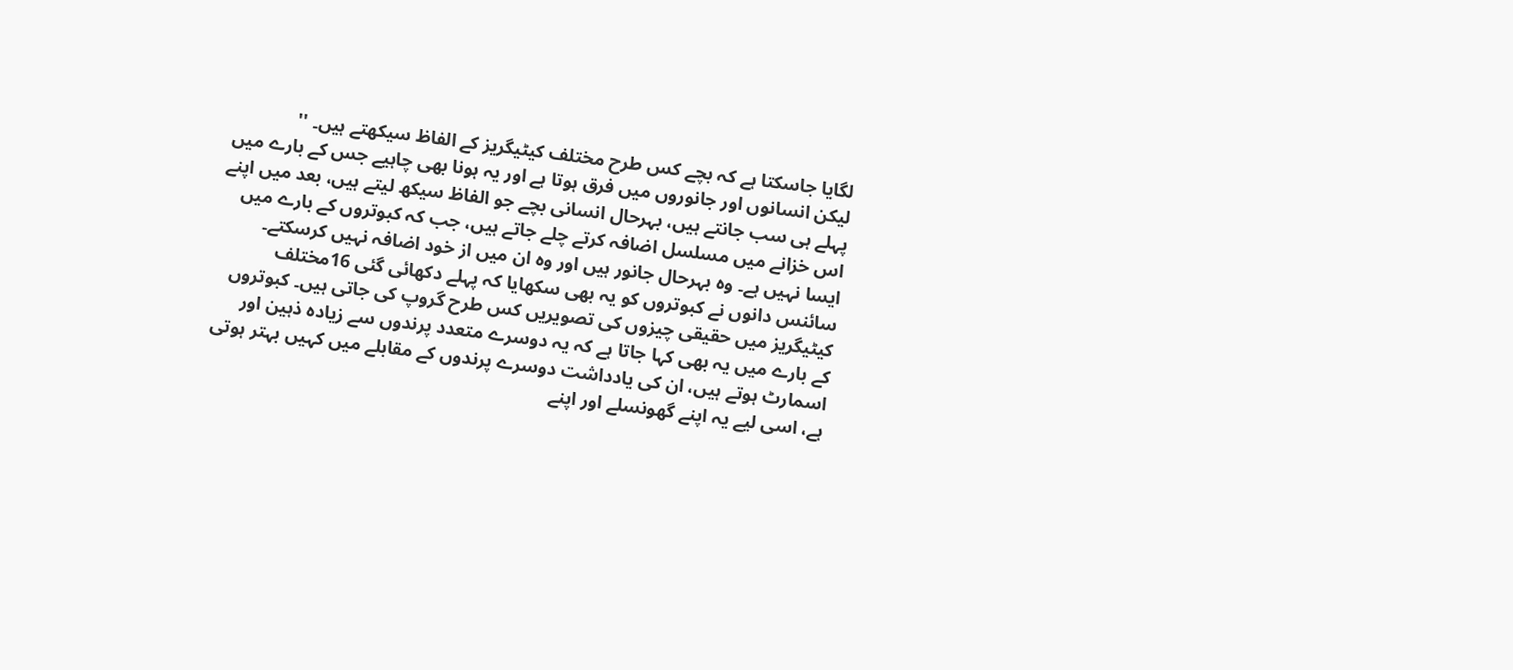لگایا جاسکتا ہے کہ بچے کس طرح مختلف کیٹیگریز کے الفاظ سیکھتے ہیں۔ ''
لیکن انسانوں اور جانوروں میں فرق ہوتا ہے اور یہ ہونا بھی چاہیے جس کے بارے میں پہلے ہی سب جانتے ہیں، بہرحال انسانی بچے جو الفاظ سیکھ لیتے ہیں، بعد میں اپنے اس خزانے میں مسلسل اضافہ کرتے چلے جاتے ہیں، جب کہ کبوتروں کے بارے میں ایسا نہیں ہے۔ وہ بہرحال جانور ہیں اور وہ ان میں از خود اضافہ نہیں کرسکتے۔
سائنس دانوں نے کبوتروں کو یہ بھی سکھایا کہ پہلے دکھائی گئی 16مختلف کیٹیگریز میں حقیقی چیزوں کی تصویریں کس طرح گروپ کی جاتی ہیں۔ کبوتروں کے بارے میں یہ بھی کہا جاتا ہے کہ یہ دوسرے متعدد پرندوں سے زیادہ ذہین اور اسمارٹ ہوتے ہیں، ان کی یادداشت دوسرے پرندوں کے مقابلے میں کہیں بہتر ہوتی ہے، اسی لیے یہ اپنے گھونسلے اور اپنے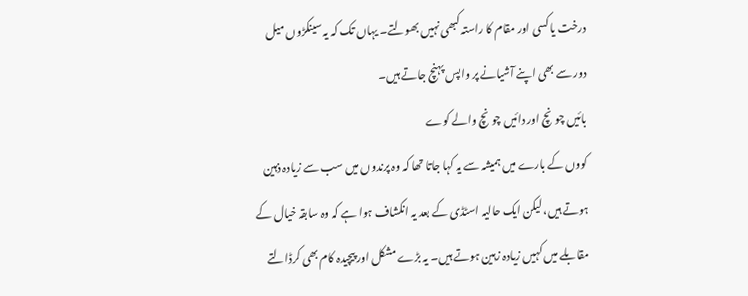درخت یا کسی اور مقام کا راستہ کبھی نہیں بھولتے۔ یہاں تک کہ یہ سینکڑوں میل دور سے بھی اپنے آشیانے پر واپس پہنچ جاتے ہیں۔
بائیں چونچ اور دائیں چونچ والے کوے
کووں کے بارے میں ہمیشہ سے یہ کہا جاتا تھا کہ وہ پرندوں میں سب سے زیادہ ذہین ہوتے ہیں، لیکن ایک حالیہ اسٹڈی کے بعد یہ انکشاف ہوا ہے کہ وہ سابقہ خیال کے مقابلے میں کہیں زیادہ زہین ہوتے ہیں۔ یہ بڑے مشکل اور پیچیدہ کام بھی کرڈالتے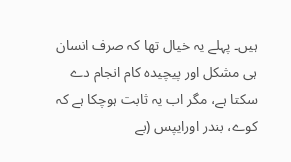ہیں۔ پہلے یہ خیال تھا کہ صرف انسان ہی مشکل اور پیچیدہ کام انجام دے سکتا ہے، مگر اب یہ ثابت ہوچکا ہے کہ کوے، بندر اورایپس (بے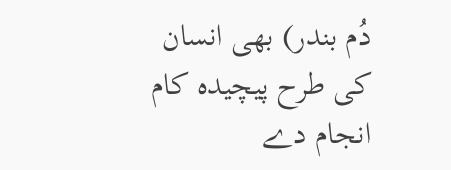دُم بندر) بھی انسان کی طرح پیچیدہ کام انجام دے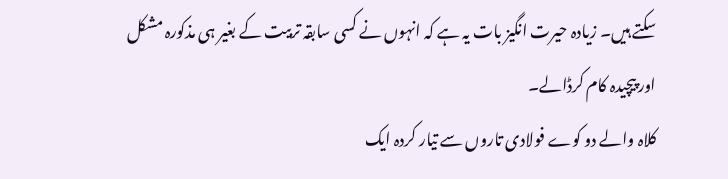سکتے ہیں۔ زیادہ حیرت انگیز بات یہ ہے کہ انہوں نے کسی سابقہ تربیت کے بغیر ہی مذکورہ مشکل اور پیچیدہ کام کرڈالے۔
کلاہ والے دو کوے فولادی تاروں سے تیار کردہ ایک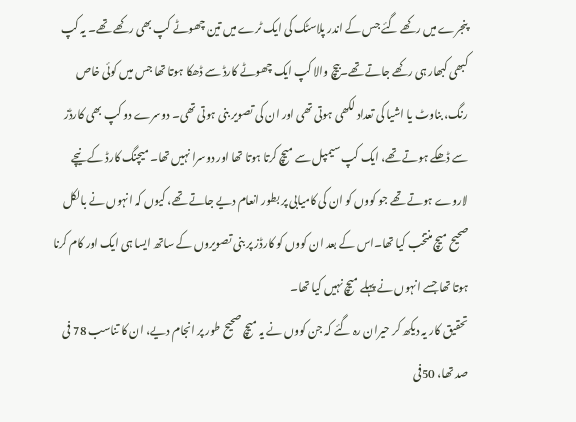پنجرے میں رکھے گئے جس کے اندر پلاسٹک کی ایک ٹرے میں تین چھوٹے کپ بھی رکھے تھے۔ یہ کپ کبھی کبھار ہی رکھے جاتے تھے۔بیچ والا کپ ایک چھوٹے کارڈ سے ڈھکا ہوتا تھا جس میں کوئی خاص رنگ، بناوٹ یا اشیا کی تعداد لکھی ہوتی تھی اور ان کی تصویر بنی ہوتی تھی۔ دوسرے دو کپ بھی کارڈز سے ڈھکے ہوتے تھے، ایک کپ سیمپل سے میچ کرتا ہوتا تھا اور دوسرا نہیں تھا۔ میچنگ کارڈ کے نیچے لاروے ہوتے تھے جو کووں کو ان کی کامیابی پر بطور انعام دیے جاتے تھے، کیوں کہ انہوں نے بالکل صحیح میچ منتخب کیا تھا۔اس کے بعد ان کووں کو کارڈز پر بنی تصویروں کے ساتھ ایسا ہی ایک اور کام کرنا ہوتا تھا جسے انہوں نے پہلے میچ نہیں کیا تھا۔
تحقیق کار یہ دیکھ کر حیران رہ گئے کہ جن کووں نے یہ میچ صحیح طور پر انجام دیے، ان کا تناسب 78 فی صد تھا، 50فی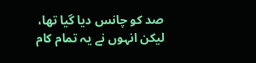صد کو چانس دیا گیا تھا، لیکن انہوں نے یہ تمام کام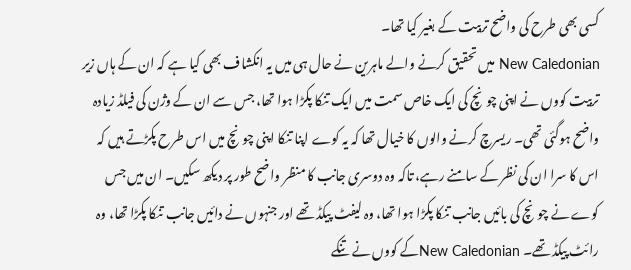کسی بھی طرح کی واضح تربیت کے بغیر کیا تھا۔
New Caledonian میں تحقیق کرنے والے ماہرین نے حال ہی میں یہ انکشاف بھی کیا ہے کہ ان کے ہاں زیر تربیت کووں نے اپنی چونچ کی ایک خاص سمت میں ایک تنکا پکڑا ہوا تھا، جس سے ان کے وژن کی فیلڈ زیادہ واضح ہوگئی تھی۔ ریسرچ کرنے والوں کا خیال تھا کہ یہ کوے اپنا تنکا اپنی چونچ میں اس طرح پکڑتے ہیں کہ اس کا سرا ان کی نظر کے سامنے رہے، تاکہ وہ دوسری جانب کا منظر واضح طور پر دیکھ سکیں۔ ان میں جس کوے نے چونچ کی بائیں جانب تنکا پکڑا ہوا تھا، وہ لیفٹ پیکڈ تھے اور جنہوں نے دائیں جانب تنکا پکڑا تھا، وہ رائٹ پیکڈ تھے۔ New Caledonianکے کووں نے تنکے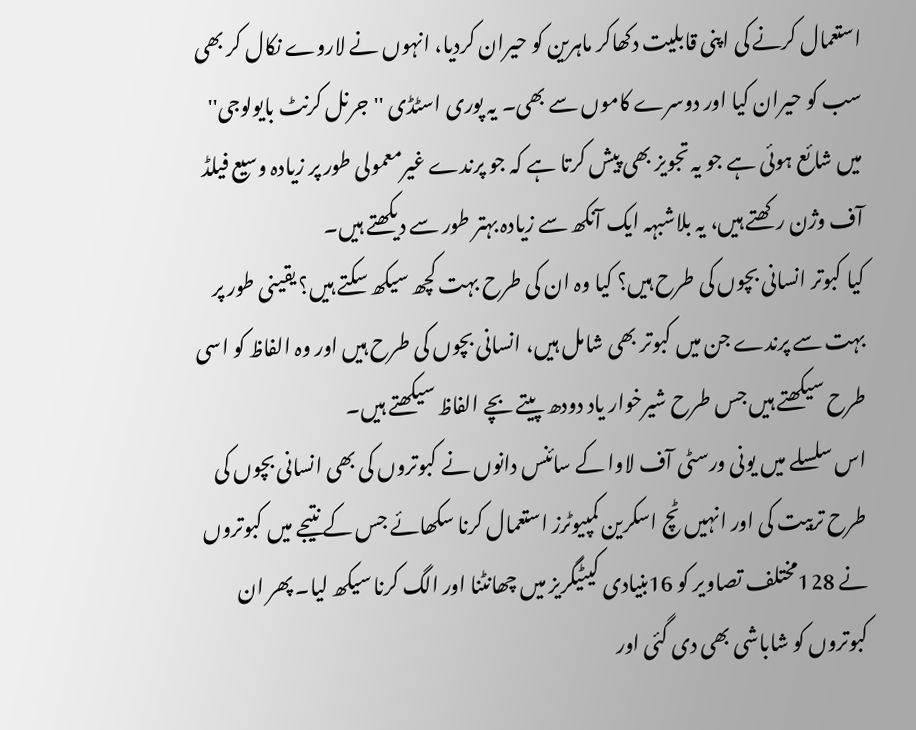استعمال کرنے کی اپنی قابلیت دکھاکر ماہرین کو حیران کردیا، انہوں نے لاروے نکال کر بھی سب کو حیران کیا اور دوسرے کاموں سے بھی۔ یہ پوری اسٹڈی ''جرنل کرنٹ بایولوجی'' میں شائع ہوئی ہے جو یہ تجویز بھی پیش کرتا ہے کہ جو پرندے غیرمعمولی طور پر زیادہ وسیع فیلڈ آف وژن رکھتے ہیں، یہ بلاشبہہ ایک آنکھ سے زیادہ بہتر طور سے دیکھتے ہیں۔
کیا کبوتر انسانی بچوں کی طرح ہیں؟ کیا وہ ان کی طرح بہت کچھ سیکھ سکتے ہیں؟ یقینی طور پر بہت سے پرندے جن میں کبوتر بھی شامل ہیں، انسانی بچوں کی طرح ہیں اور وہ الفاظ کو اسی طرح سیکھتے ہیں جس طرح شیرخوار یاد دودھ پیتے بچے الفاظ سیکھتے ہیں۔
اس سلسلے میں یونی ورسٹی آف لاوا کے سائنس دانوں نے کبوتروں کی بھی انسانی بچوں کی طرح تربیت کی اور انہیں ٹچ اسکرین کمپیوٹرز استعمال کرنا سکھائے جس کے نتیجے میں کبوتروں نے 128مختلف تصاویر کو 16بنیادی کیٹیگریز میں چھانٹنا اور الگ کرنا سیکھ لیا۔ پھر ان کبوتروں کو شاباشی بھی دی گئی اور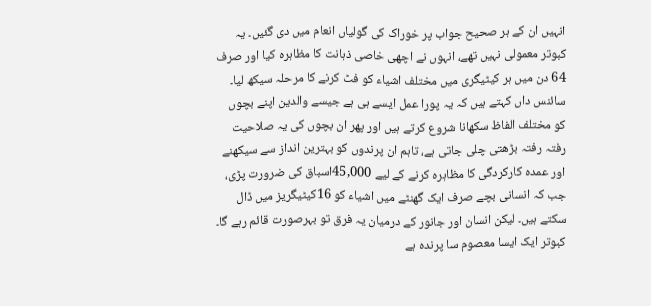انہیں ان کے ہر صحیح جواب پر خوراک کی گولیاں انعام میں دی گئیں۔ یہ کبوتر معمولی نہیں تھے، انہوں نے اچھی خاصی ذہانت کا مظاہرہ کیا اور صرف 64 دن میں ہر کیٹیگری میں مختلف اشیاء کو فٹ کرنے کا مرحلہ سیکھ لیا۔
سائنس داں کہتے ہیں کہ یہ پورا عمل ایسے ہی ہے جیسے والدین اپنے بچوں کو مختلف الفاظ سکھانا شروع کرتے ہیں اور پھر ان بچوں کی یہ صلاحیت رفتہ رفتہ بڑھتی چلی جاتی ہے، تاہم ان پرندوں کو بہترین انداز سے سیکھنے اور عمدہ کارکردگی کا مظاہرہ کرنے کے لیے 45,000اسباق کی ضرورت پڑی، جب کہ انسانی بچے صرف ایک گھنٹے میں اشیاء کو 16کیٹیگریز میں ڈال سکتے ہیں۔ لیکن انسان اور جانور کے درمیان یہ فرق تو بہرصورت قائم رہے گا۔
کبوتر ایک ایسا معصوم سا پرندہ ہے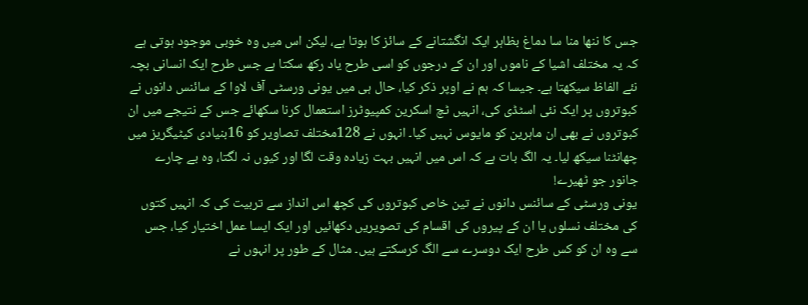جس کا ننھا منا سا دماغ بظاہر ایک انگشتانے کے سائز کا ہوتا ہے، لیکن اس میں وہ خوبی موجود ہوتی ہے کہ یہ مختلف اشیا کے ناموں اور ان کے درجوں کو اسی طرح یاد رکھ سکتا ہے جس طرح ایک انسانی بچہ نئے الفاظ سیکھتا ہے۔ جیسا کہ ہم نے اوپر ذکر کیا، حال ہی میں یونی ورسٹی آف لاوا کے سائنس دانوں نے کبوتروں پر ایک نئی اسٹڈی کی، انہیں ٹچ اسکرین کمپیوٹرز استعمال کرنا سکھائے جس کے نتیجے میں ان کبوتروں نے بھی ان ماہرین کو مایوس نہیں کیا۔ انہوں نے 128مختلف تصاویر کو 16بنیادی کیٹیگریز میں چھانٹنا سیکھ لیا۔ یہ الگ بات ہے کہ اس میں انہیں بہت زیادہ وقت لگا اور کیوں نہ لگتا، وہ بے چارے جانور جو ٹھیرے!
یونی ورسٹی کے سائنس دانوں نے تین خاص کبوتروں کی کچھ اس انداز سے تربیت کی کہ انہیں کتوں کی مختلف نسلوں یا ان کے پیروں کی اقسام کی تصویریں دکھائیں اور ایک ایسا عمل اختیار کیا، جس سے وہ ان کو کس طرح ایک دوسرے سے الگ کرسکتے ہیں۔ مثال کے طور پر انہوں نے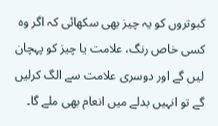کبوتروں کو یہ چیز بھی سکھائی کہ اگر وہ کسی خاص رنگ، علامت یا چیز کو پہچان لیں گے اور دوسری علامت سے الگ کرلیں گے تو انہیں بدلے میں انعام بھی ملے گا۔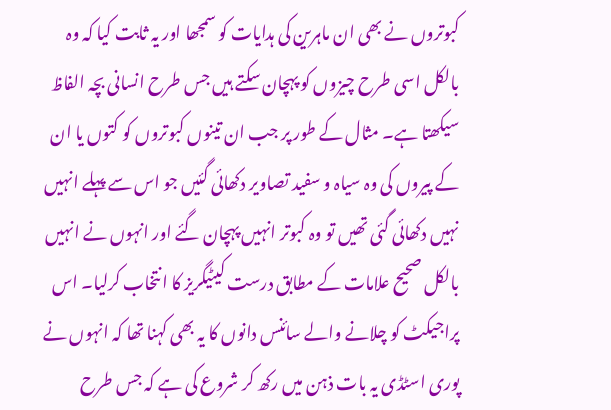کبوتروں نے بھی ان ماہرین کی ہدایات کو سمجھا اور یہ ثابت کیا کہ وہ بالکل اسی طرح چیزوں کو پہچان سکتے ہیں جس طرح انسانی بچہ الفاظ سیکھتا ہے۔ مثال کے طور پر جب ان تینوں کبوتروں کو کتوں یا ان کے پیروں کی وہ سیاہ و سفید تصاویر دکھائی گئیں جو اس سے پہلے انہیں نہیں دکھائی گئی تھیں تو وہ کبوتر انہیں پہچان گئے اور انہوں نے انہیں بالکل صحیح علامات کے مطابق درست کیٹیگریز کا انتخاب کرلیا۔ اس پراجیکٹ کو چلانے والے سائنس دانوں کا یہ بھی کہنا تھا کہ انہوں نے پوری اسٹڈی یہ بات ذہن میں رکھ کر شروع کی ہے کہ جس طرح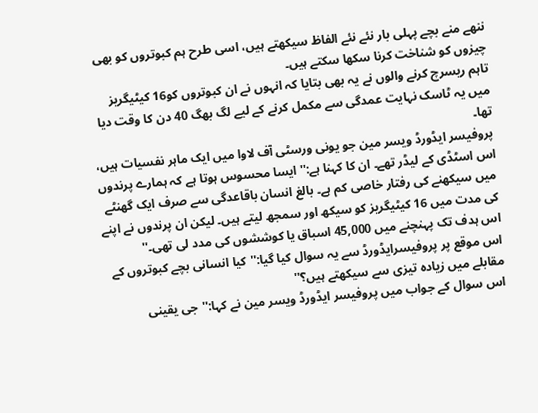ننھے منے بچے پہلی بار نئے نئے الفاظ سیکھتے ہیں، اسی طرح ہم کبوتروں کو بھی چیزوں کو شناخت کرنا سکھا سکتے ہیں۔
تاہم ریسرچ کرنے والوں نے یہ بھی بتایا کہ انہوں نے ان کبوتروں کو16 کیٹیگریز میں یہ ٹاسک نہایت عمدگی سے مکمل کرنے کے لیے لگ بھگ 40 دن کا وقت دیا تھا۔
پروفیسر ایڈورڈ ویسر مین جو یونی ورسٹی آف لاوا میں ایک ماہر نفسیات ہیں، اس اسٹڈی کے لیڈر تھے۔ ان کا کہنا ہے:''ایسا محسوس ہوتا ہے کہ ہمارے پرندوں میں سیکھنے کی رفتار خاصی کم ہے۔ بالغ انسان باقاعدگی سے صرف ایک گھنٹے کی مدت میں 16 کیٹیگریز کو سیکھ اور سمجھ لیتے ہیں۔ لیکن ان پرندوں نے اپنے اس ہدف تک پہنچنے میں 45,000 اسباق یا کوششوں کی مدد لی تھی۔''
اس موقع پر پروفیسرایڈورڈ سے یہ سوال کیا گیا:''کیا انسانی بچے کبوتروں کے مقابلے میں زیادہ تیزی سے سیکھتے ہیں؟''
اس سوال کے جواب میں پروفیسر ایڈورڈ ویسر مین نے کہا:''جی یقینی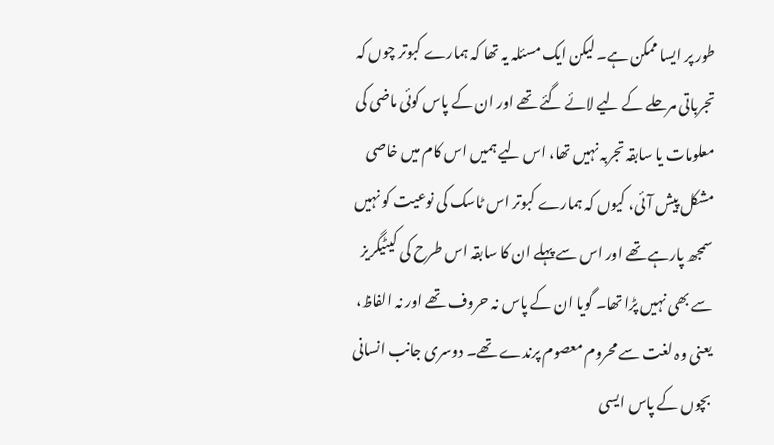طور پر ایسا ممکن ہے۔ لیکن ایک مسئلہ یہ تھا کہ ہمارے کبوتر چوں کہ تجرباتی مرحلے کے لیے لائے گئے تھے اور ان کے پاس کوئی ماضی کی معلومات یا سابقہ تجربہ نہیں تھا، اس لیے ہمیں اس کام میں خاصی مشکل پیش آئی، کیوں کہ ہمارے کبوتر اس ٹاسک کی نوعیت کو نہیں سمجھ پارہے تھے اور اس سے پہلے ان کا سابقہ اس طرح کی کیٹیگریز سے بھی نہیں پڑا تھا۔ گویا ان کے پاس نہ حروف تھے اور نہ الفاظ، یعنی وہ لغت سے محروم معصوم پرندے تھے۔ دوسری جانب انسانی بچوں کے پاس ایسی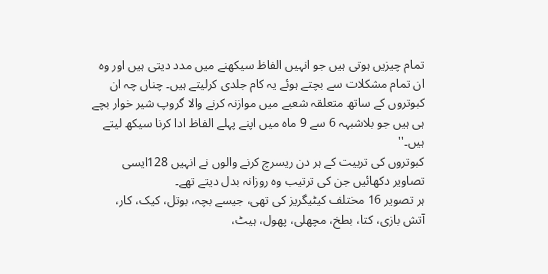تمام چیزیں ہوتی ہیں جو انہیں الفاظ سیکھنے میں مدد دیتی ہیں اور وہ ان تمام مشکلات سے بچتے ہوئے یہ کام جلدی کرلیتے ہیں۔ چناں چہ ان کبوتروں کے ساتھ متعلقہ شعبے میں موازنہ کرنے والا گروپ شیر خوار بچے ہی ہیں جو بلاشبہہ 6 سے 9 ماہ میں اپنے پہلے الفاظ ادا کرنا سیکھ لیتے ہیں۔''
کبوتروں کی تربیت کے ہر دن ریسرچ کرنے والوں نے انہیں 128ایسی تصاویر دکھائیں جن کی ترتیب وہ روزانہ بدل دیتے تھے۔
ہر تصویر 16 مختلف کیٹیگریز کی تھی، جیسے بچہ، بوتل، کیک، کار، آتش بازی، کتا، بطخ، مچھلی، پھول، ہیٹ،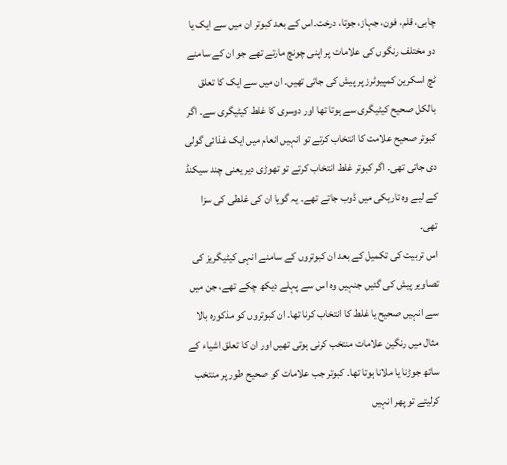چابی، قلم، فون، جہاز، جوتا، درخت۔اس کے بعد کبوتر ان میں سے ایک یا دو مختلف رنگوں کی علامات پر اپنی چونچ مارتے تھے جو ان کے سامنے ٹچ اسکرین کمپیوٹرز پر پیش کی جاتی تھیں۔ ان میں سے ایک کا تعلق بالکل صحیح کیٹیگری سے ہوتا تھا اور دوسری کا غلط کیٹیگری سے۔ اگر کبوتر صحیح علامت کا انتخاب کرتے تو انہیں انعام میں ایک غذائی گولی دی جاتی تھی۔ اگر کبوتر غلط انتخاب کرتے تو تھوڑی دیر یعنی چند سیکنڈ کے لیے وہ تاریکی میں ڈوب جاتے تھے۔ یہ گویا ان کی غلطی کی سزا تھی۔
اس تربیت کی تکمیل کے بعد ان کبوتروں کے سامنے انہی کیٹیگریز کی تصاویر پیش کی گئیں جنہیں وہ اس سے پہلے دیکھ چکے تھے، جن میں سے انہیں صحیح یا غلط کا انتخاب کرنا تھا۔ ان کبوتروں کو مذکورہ بالا مثال میں رنگین علامات منتخب کرنی ہوتی تھیں اور ان کا تعلق اشیاء کے ساتھ جوڑنا یا ملانا ہوتا تھا۔ کبوتر جب علامات کو صحیح طور پر منتخب کرلیتے تو پھر انہیں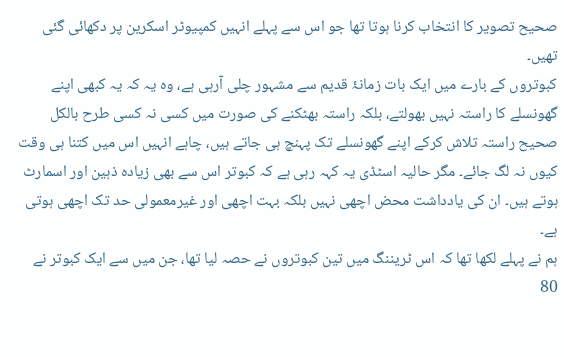صحیح تصویر کا انتخاب کرنا ہوتا تھا جو اس سے پہلے انہیں کمپیوٹر اسکرین پر دکھائی گئی تھیں۔
کبوتروں کے بارے میں ایک بات زمانۂ قدیم سے مشہور چلی آرہی ہے، وہ یہ کہ یہ کبھی اپنے گھونسلے کا راستہ نہیں بھولتے، بلکہ راستہ بھٹکنے کی صورت میں کسی نہ کسی طرح بالکل صحیح راستہ تلاش کرکے اپنے گھونسلے تک پہنچ ہی جاتے ہیں، چاہے انہیں اس میں کتنا ہی وقت کیوں نہ لگ جائے۔ مگر حالیہ اسٹڈی یہ کہہ رہی ہے کہ کبوتر اس سے بھی زیادہ ذہین اور اسمارٹ ہوتے ہیں۔ ان کی یادداشت محض اچھی نہیں بلکہ بہت اچھی اور غیرمعمولی حد تک اچھی ہوتی ہے۔
ہم نے پہلے لکھا تھا کہ اس ٹریننگ میں تین کبوتروں نے حصہ لیا تھا، جن میں سے ایک کبوتر نے 80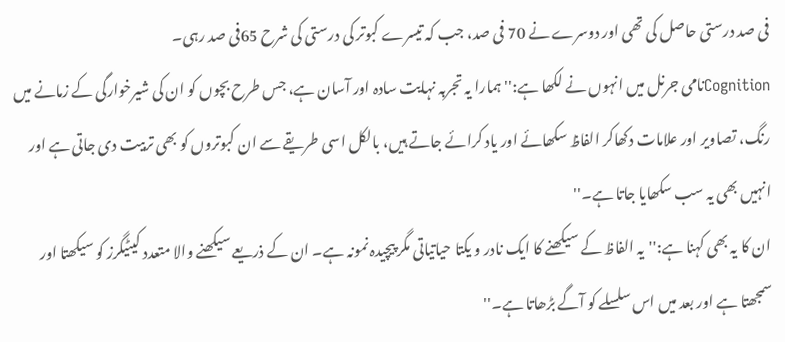فی صد درستی حاصل کی تھی اور دوسرے نے 70 فی صد، جب کہ تیسرے کبوتر کی درستی کی شرح 65فی صد رہی۔
Cognitionنامی جرنل میں انہوں نے لکھا ہے:''ہمارا یہ تجربہ نہایت سادہ اور آسان ہے، جس طرح بچوں کو ان کی شیرخوارگی کے زمانے میں رنگ، تصاویر اور علامات دکھاکر الفاظ سکھائے اور یاد کرائے جاتے ہیں، بالکل اسی طریقے سے ان کبوتروں کو بھی تربیت دی جاتی ہے اور انہیں بھی یہ سب سکھایا جاتا ہے۔''
ان کا یہ بھی کہنا ہے:''یہ الفاظ کے سیکھنے کا ایک نادر و یکتا حیاتیاتی مگر پیچیدہ نمونہ ہے۔ ان کے ذریعے سیکھنے والا متعدد کیٹیگرز کو سیکھتا اور سمجھتا ہے اور بعد میں اس سلسلے کو آگے بڑھاتا ہے۔''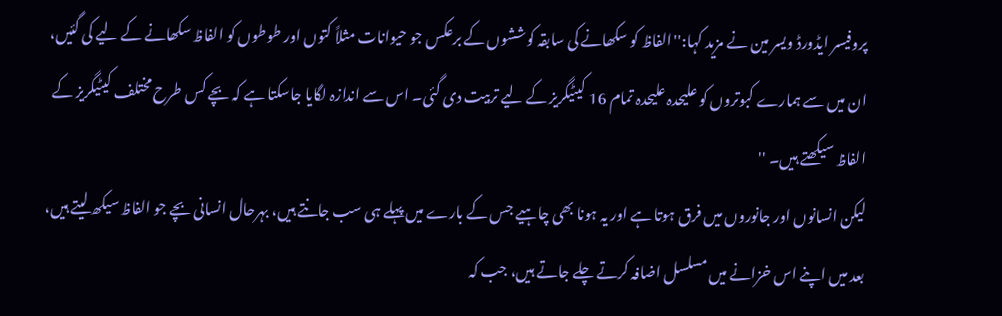پروفیسر ایڈورڈ ویسر مین نے مزید کہا:''الفاظ کو سکھانے کی سابقہ کوششوں کے برعکس جو حیوانات مثلاً کتوں اور طوطوں کو الفاظ سکھانے کے لیے کی گئیں، ان میں سے ہمارے کبوتروں کو علیحدہ علیحدہ تمام 16 کیٹیگریز کے لیے تربیت دی گئی۔ اس سے اندازہ لگایا جاسکتا ہے کہ بچے کس طرح مختلف کیٹیگریز کے الفاظ سیکھتے ہیں۔ ''
لیکن انسانوں اور جانوروں میں فرق ہوتا ہے اور یہ ہونا بھی چاہیے جس کے بارے میں پہلے ہی سب جانتے ہیں، بہرحال انسانی بچے جو الفاظ سیکھ لیتے ہیں، بعد میں اپنے اس خزانے میں مسلسل اضافہ کرتے چلے جاتے ہیں، جب کہ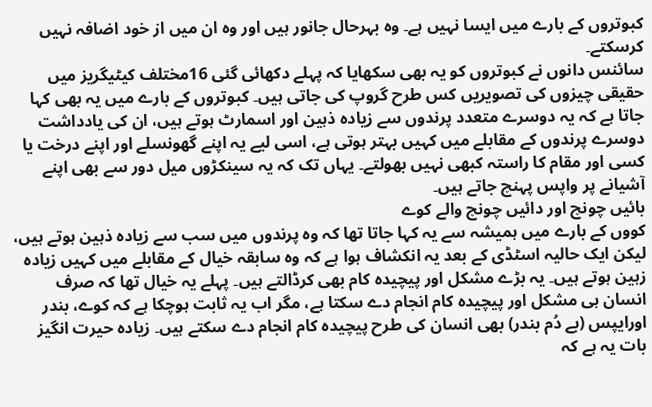کبوتروں کے بارے میں ایسا نہیں ہے۔ وہ بہرحال جانور ہیں اور وہ ان میں از خود اضافہ نہیں کرسکتے۔
سائنس دانوں نے کبوتروں کو یہ بھی سکھایا کہ پہلے دکھائی گئی 16مختلف کیٹیگریز میں حقیقی چیزوں کی تصویریں کس طرح گروپ کی جاتی ہیں۔ کبوتروں کے بارے میں یہ بھی کہا جاتا ہے کہ یہ دوسرے متعدد پرندوں سے زیادہ ذہین اور اسمارٹ ہوتے ہیں، ان کی یادداشت دوسرے پرندوں کے مقابلے میں کہیں بہتر ہوتی ہے، اسی لیے یہ اپنے گھونسلے اور اپنے درخت یا کسی اور مقام کا راستہ کبھی نہیں بھولتے۔ یہاں تک کہ یہ سینکڑوں میل دور سے بھی اپنے آشیانے پر واپس پہنچ جاتے ہیں۔
بائیں چونچ اور دائیں چونچ والے کوے
کووں کے بارے میں ہمیشہ سے یہ کہا جاتا تھا کہ وہ پرندوں میں سب سے زیادہ ذہین ہوتے ہیں، لیکن ایک حالیہ اسٹڈی کے بعد یہ انکشاف ہوا ہے کہ وہ سابقہ خیال کے مقابلے میں کہیں زیادہ زہین ہوتے ہیں۔ یہ بڑے مشکل اور پیچیدہ کام بھی کرڈالتے ہیں۔ پہلے یہ خیال تھا کہ صرف انسان ہی مشکل اور پیچیدہ کام انجام دے سکتا ہے، مگر اب یہ ثابت ہوچکا ہے کہ کوے، بندر اورایپس (بے دُم بندر) بھی انسان کی طرح پیچیدہ کام انجام دے سکتے ہیں۔ زیادہ حیرت انگیز بات یہ ہے کہ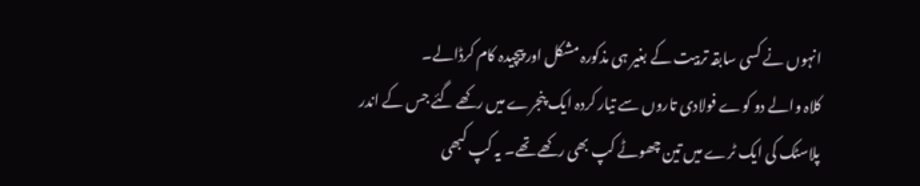انہوں نے کسی سابقہ تربیت کے بغیر ہی مذکورہ مشکل اور پیچیدہ کام کرڈالے۔
کلاہ والے دو کوے فولادی تاروں سے تیار کردہ ایک پنجرے میں رکھے گئے جس کے اندر پلاسٹک کی ایک ٹرے میں تین چھوٹے کپ بھی رکھے تھے۔ یہ کپ کبھی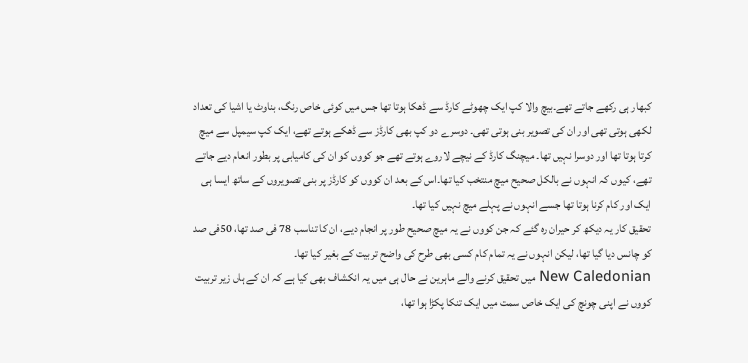کبھار ہی رکھے جاتے تھے۔بیچ والا کپ ایک چھوٹے کارڈ سے ڈھکا ہوتا تھا جس میں کوئی خاص رنگ، بناوٹ یا اشیا کی تعداد لکھی ہوتی تھی اور ان کی تصویر بنی ہوتی تھی۔ دوسرے دو کپ بھی کارڈز سے ڈھکے ہوتے تھے، ایک کپ سیمپل سے میچ کرتا ہوتا تھا اور دوسرا نہیں تھا۔ میچنگ کارڈ کے نیچے لاروے ہوتے تھے جو کووں کو ان کی کامیابی پر بطور انعام دیے جاتے تھے، کیوں کہ انہوں نے بالکل صحیح میچ منتخب کیا تھا۔اس کے بعد ان کووں کو کارڈز پر بنی تصویروں کے ساتھ ایسا ہی ایک اور کام کرنا ہوتا تھا جسے انہوں نے پہلے میچ نہیں کیا تھا۔
تحقیق کار یہ دیکھ کر حیران رہ گئے کہ جن کووں نے یہ میچ صحیح طور پر انجام دیے، ان کا تناسب 78 فی صد تھا، 50فی صد کو چانس دیا گیا تھا، لیکن انہوں نے یہ تمام کام کسی بھی طرح کی واضح تربیت کے بغیر کیا تھا۔
New Caledonian میں تحقیق کرنے والے ماہرین نے حال ہی میں یہ انکشاف بھی کیا ہے کہ ان کے ہاں زیر تربیت کووں نے اپنی چونچ کی ایک خاص سمت میں ایک تنکا پکڑا ہوا تھا،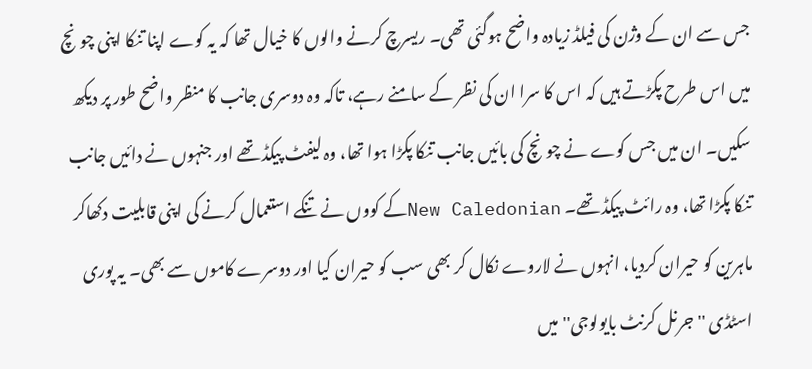جس سے ان کے وژن کی فیلڈ زیادہ واضح ہوگئی تھی۔ ریسرچ کرنے والوں کا خیال تھا کہ یہ کوے اپنا تنکا اپنی چونچ میں اس طرح پکڑتے ہیں کہ اس کا سرا ان کی نظر کے سامنے رہے، تاکہ وہ دوسری جانب کا منظر واضح طور پر دیکھ سکیں۔ ان میں جس کوے نے چونچ کی بائیں جانب تنکا پکڑا ہوا تھا، وہ لیفٹ پیکڈ تھے اور جنہوں نے دائیں جانب تنکا پکڑا تھا، وہ رائٹ پیکڈ تھے۔ New Caledonianکے کووں نے تنکے استعمال کرنے کی اپنی قابلیت دکھاکر ماہرین کو حیران کردیا، انہوں نے لاروے نکال کر بھی سب کو حیران کیا اور دوسرے کاموں سے بھی۔ یہ پوری اسٹڈی ''جرنل کرنٹ بایولوجی'' میں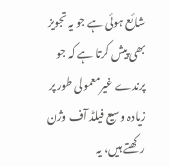شائع ہوئی ہے جو یہ تجویز بھی پیش کرتا ہے کہ جو پرندے غیرمعمولی طور پر زیادہ وسیع فیلڈ آف وژن رکھتے ہیں، یہ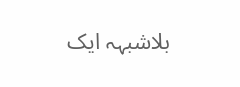بلاشبہہ ایک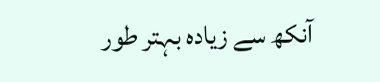آنکھ سے زیادہ بہتر طور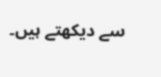سے دیکھتے ہیں۔